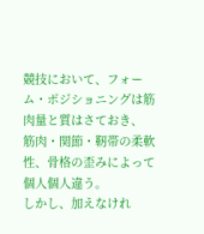競技において、フォーム・ポジショニングは筋肉量と質はさておき、
筋肉・関節・靭帯の柔軟性、骨格の歪みによって個人個人違う。
しかし、加えなけれ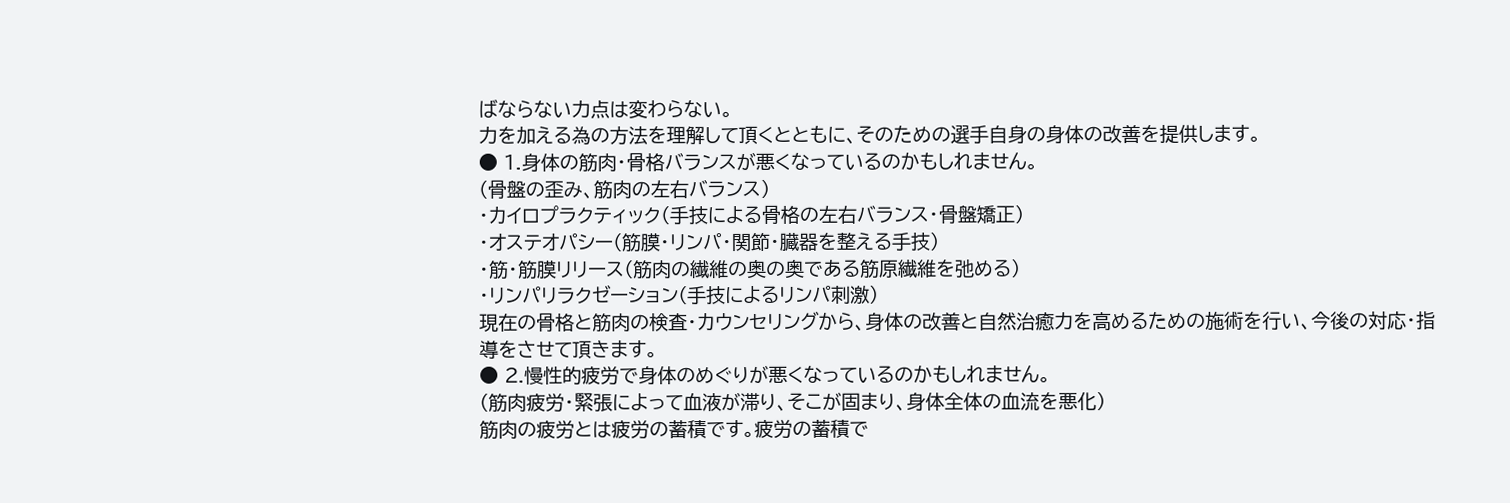ばならない力点は変わらない。
力を加える為の方法を理解して頂くとともに、そのための選手自身の身体の改善を提供します。
● 1.身体の筋肉・骨格バランスが悪くなっているのかもしれません。
(骨盤の歪み、筋肉の左右バランス)
・カイロプラクティック(手技による骨格の左右バランス・骨盤矯正)
・オステオパシー(筋膜・リンパ・関節・臓器を整える手技)
・筋・筋膜リリース(筋肉の繊維の奥の奥である筋原繊維を弛める)
・リンパリラクゼーション(手技によるリンパ刺激)
現在の骨格と筋肉の検査・カウンセリングから、身体の改善と自然治癒力を高めるための施術を行い、今後の対応・指導をさせて頂きます。
● 2.慢性的疲労で身体のめぐりが悪くなっているのかもしれません。
(筋肉疲労・緊張によって血液が滞り、そこが固まり、身体全体の血流を悪化)
筋肉の疲労とは疲労の蓄積です。疲労の蓄積で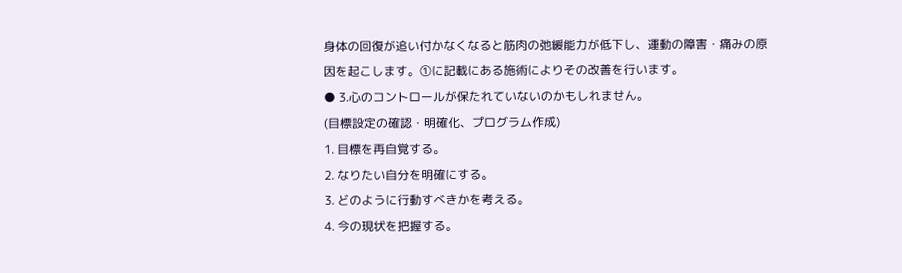身体の回復が追い付かなくなると筋肉の弛緩能力が低下し、運動の障害・痛みの原因を起こします。①に記載にある施術によりその改善を行います。
● 3.心のコントロールが保たれていないのかもしれません。
(目標設定の確認・明確化、プログラム作成)
1. 目標を再自覚する。
2. なりたい自分を明確にする。
3. どのように行動すべきかを考える。
4. 今の現状を把握する。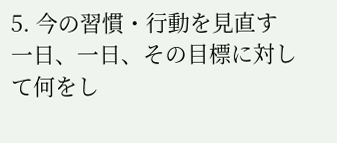5. 今の習慣・行動を見直す
一日、一日、その目標に対して何をし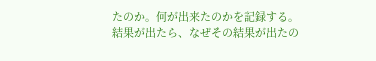たのか。何が出来たのかを記録する。
結果が出たら、なぜその結果が出たの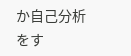か自己分析をす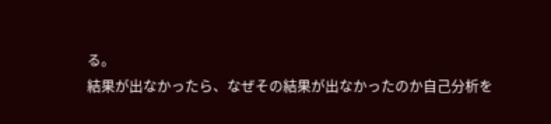る。
結果が出なかったら、なぜその結果が出なかったのか自己分析を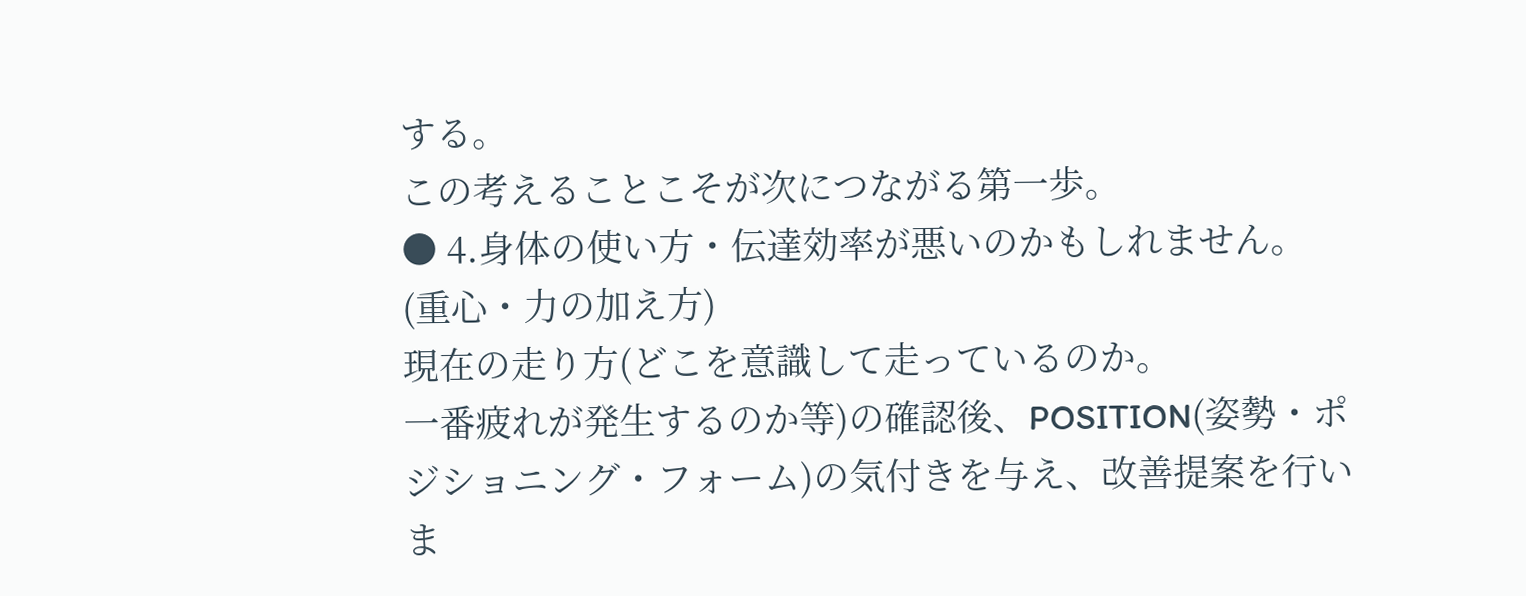する。
この考えることこそが次につながる第一歩。
● 4.身体の使い方・伝達効率が悪いのかもしれません。
(重心・力の加え方)
現在の走り方(どこを意識して走っているのか。
一番疲れが発生するのか等)の確認後、POSITION(姿勢・ポジショニング・フォーム)の気付きを与え、改善提案を行いま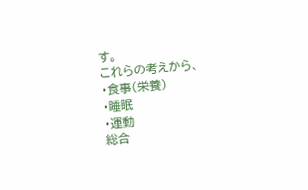す。
これらの考えから、
・食事(栄養)
・睡眠
・運動
総合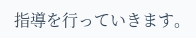指導を行っていきます。